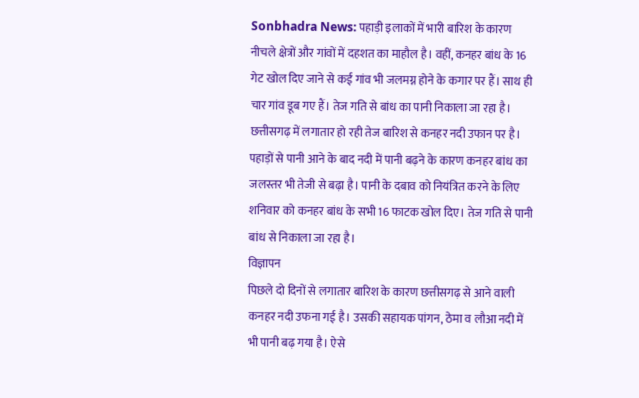Sonbhadra News: पहाड़ी इलाकों में भारी बारिश के कारण नीचले क्षेत्रों और गांवों में दहशत का माहौल है। वहीं, कनहर बांध के 16 गेट खोल दिए जाने से कई गांव भी जलमग्न होने के कगार पर हैं। साथ ही चार गांव डूब गए हैं। तेज गति से बांध का पानी निकाला जा रहा है।
छत्तीसगढ़ में लगातार हो रही तेज बारिश से कनहर नदी उफान पर है। पहाड़ों से पानी आने के बाद नदी में पानी बढ़ने के कारण कनहर बांध का जलस्तर भी तेजी से बढ़ा है। पानी के दबाव को नियंत्रित करने के लिए शनिवार को कनहर बांध के सभी 16 फाटक खोल दिए। तेज गति से पानी बांध से निकाला जा रहा है।
विज्ञापन
पिछले दो दिनों से लगातार बारिश के कारण छत्तीसगढ़ से आने वाली कनहर नदी उफना गई है। उसकी सहायक पांगन, ठेमा व लौआ नदी में भी पानी बढ़ गया है। ऐसे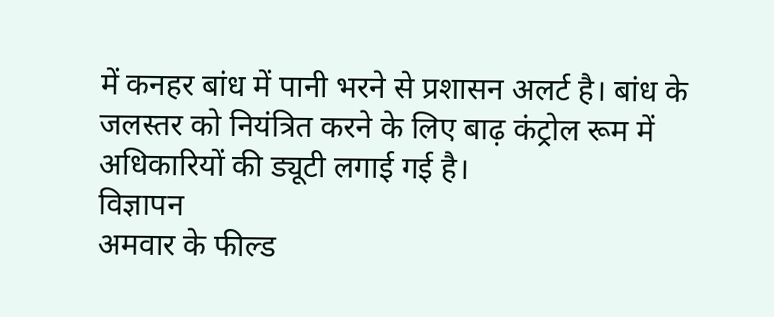में कनहर बांध में पानी भरने से प्रशासन अलर्ट है। बांध के जलस्तर को नियंत्रित करने के लिए बाढ़ कंट्रोल रूम में अधिकारियों की ड्यूटी लगाई गई है।
विज्ञापन
अमवार के फील्ड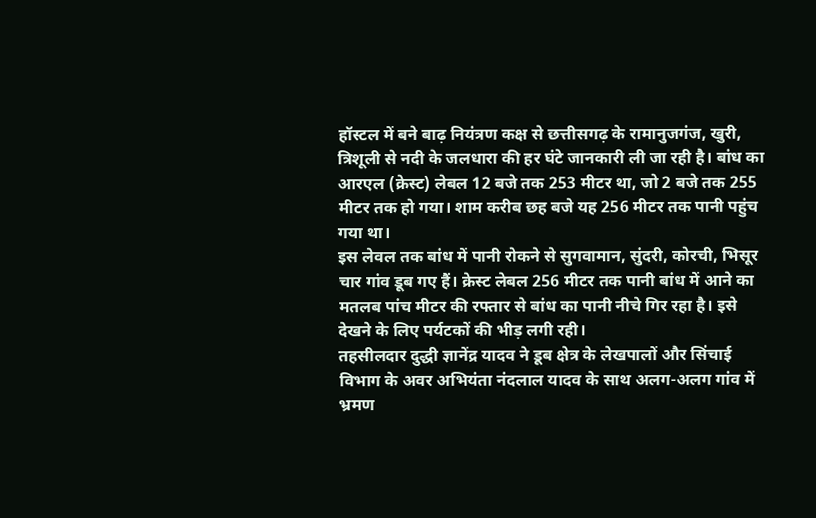हॉस्टल में बने बाढ़ नियंत्रण कक्ष से छत्तीसगढ़ के रामानुजगंज, खुरी, त्रिशूली से नदी के जलधारा की हर घंटे जानकारी ली जा रही है। बांध का आरएल (क्रेस्ट) लेबल 12 बजे तक 253 मीटर था, जो 2 बजे तक 255 मीटर तक हो गया। शाम करीब छह बजे यह 256 मीटर तक पानी पहुंच गया था।
इस लेवल तक बांध में पानी रोकने से सुगवामान, सुंदरी, कोरची, भिसूर चार गांव डूब गए हैं। क्रेस्ट लेबल 256 मीटर तक पानी बांध में आने का मतलब पांच मीटर की रफ्तार से बांध का पानी नीचे गिर रहा है। इसे देखने के लिए पर्यटकों की भीड़ लगी रही।
तहसीलदार दुद्धी ज्ञानेंद्र यादव ने डूब क्षेत्र के लेखपालों और सिंचाई विभाग के अवर अभियंता नंदलाल यादव के साथ अलग-अलग गांव में भ्रमण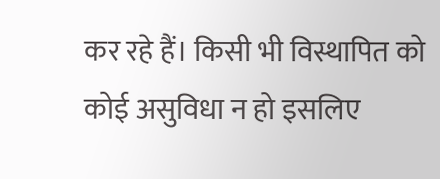कर रहे हैं। किसी भी विस्थापित को कोई असुविधा न हो इसलिए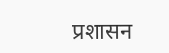प्रशासन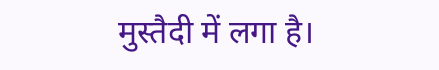मुस्तैदी में लगा है।